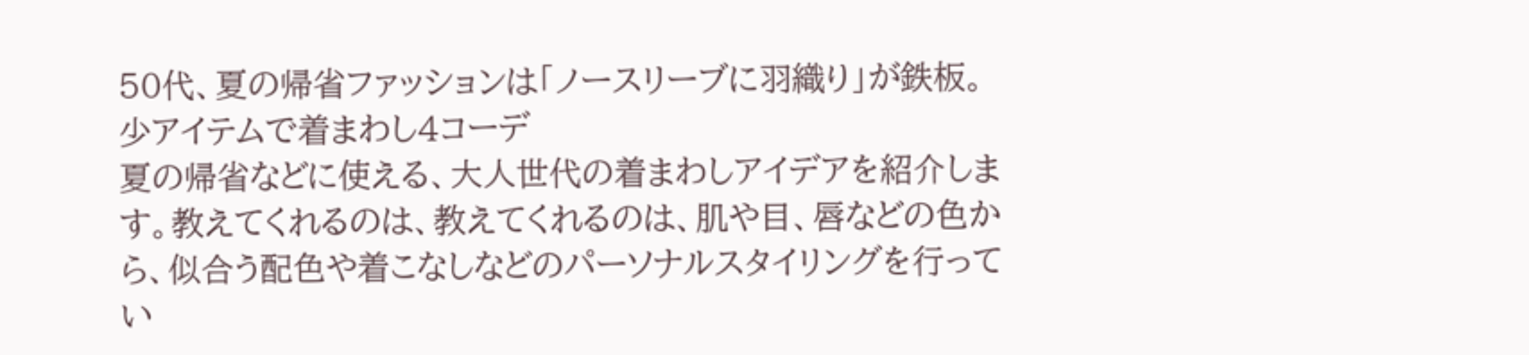50代、夏の帰省ファッションは「ノースリーブに羽織り」が鉄板。少アイテムで着まわし4コーデ
夏の帰省などに使える、大人世代の着まわしアイデアを紹介します。教えてくれるのは、教えてくれるのは、肌や目、唇などの色から、似合う配色や着こなしなどのパーソナルスタイリングを行ってい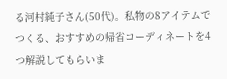る河村純子さん(50代)。私物の8アイテムでつくる、おすすめの帰省コーディネートを4つ解説してもらいま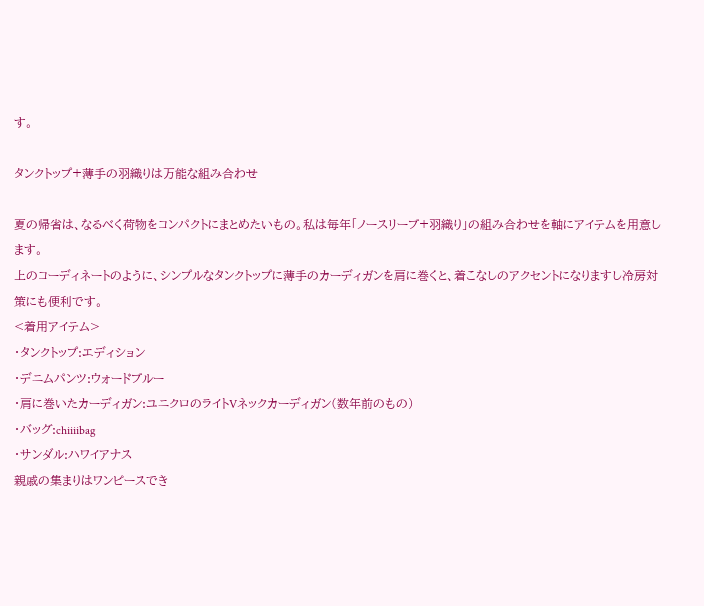す。

タンクトップ+薄手の羽織りは万能な組み合わせ

夏の帰省は、なるべく荷物をコンパクトにまとめたいもの。私は毎年「ノースリーブ+羽織り」の組み合わせを軸にアイテムを用意します。
上のコーディネートのように、シンプルなタンクトップに薄手のカーディガンを肩に巻くと、着こなしのアクセントになりますし冷房対策にも便利です。
<着用アイテム>
・タンクトップ:エディション
・デニムパンツ:ウォードブルー
・肩に巻いたカーディガン:ユニクロのライトVネックカーディガン(数年前のもの)
・バッグ:chiiiibag
・サンダル:ハワイアナス
親戚の集まりはワンピースでき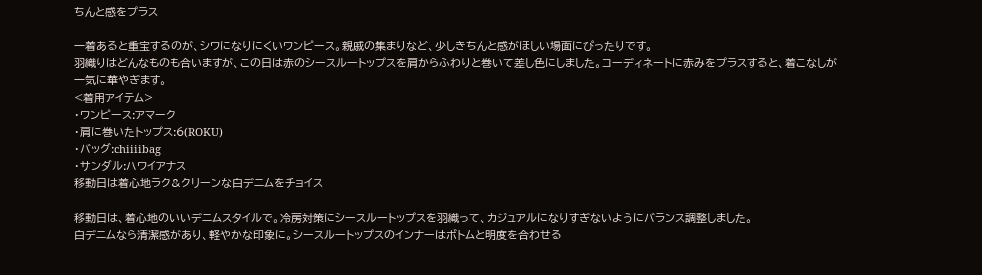ちんと感をプラス

一着あると重宝するのが、シワになりにくいワンピース。親戚の集まりなど、少しきちんと感がほしい場面にぴったりです。
羽織りはどんなものも合いますが、この日は赤のシースルートップスを肩からふわりと巻いて差し色にしました。コーディネートに赤みをプラスすると、着こなしが一気に華やぎます。
<着用アイテム>
・ワンピース:アマーク
・肩に巻いたトップス:6(ROKU)
・バッグ:chiiiibag
・サンダル:ハワイアナス
移動日は着心地ラク&クリーンな白デニムをチョイス

移動日は、着心地のいいデニムスタイルで。冷房対策にシースルートップスを羽織って、カジュアルになりすぎないようにバランス調整しました。
白デニムなら清潔感があり、軽やかな印象に。シースルートップスのインナーはボトムと明度を合わせる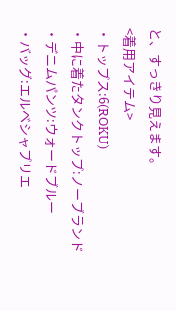と、すっきり見えます。
<着用アイテム>
・トップス:6(ROKU)
・中に着たタンクトップ:ノーブランド
・デニムパンツ:ウォードブルー
・バッグ:エルベシャプリエ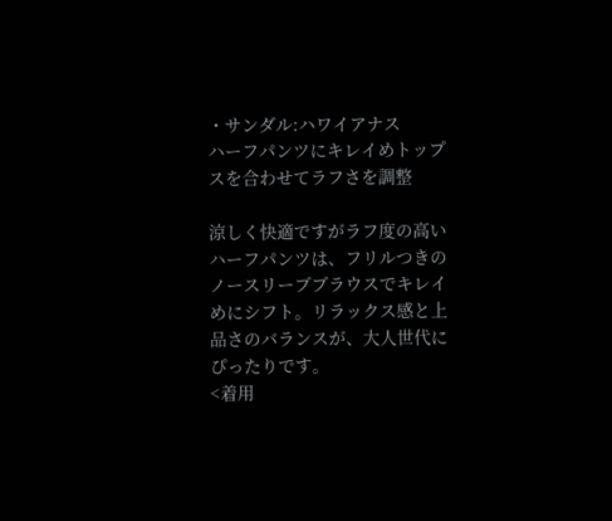・サンダル:ハワイアナス
ハーフパンツにキレイめトップスを合わせてラフさを調整

涼しく快適ですがラフ度の高いハーフパンツは、フリルつきのノースリーブブラウスでキレイめにシフト。リラックス感と上品さのバランスが、大人世代にぴったりです。
<着用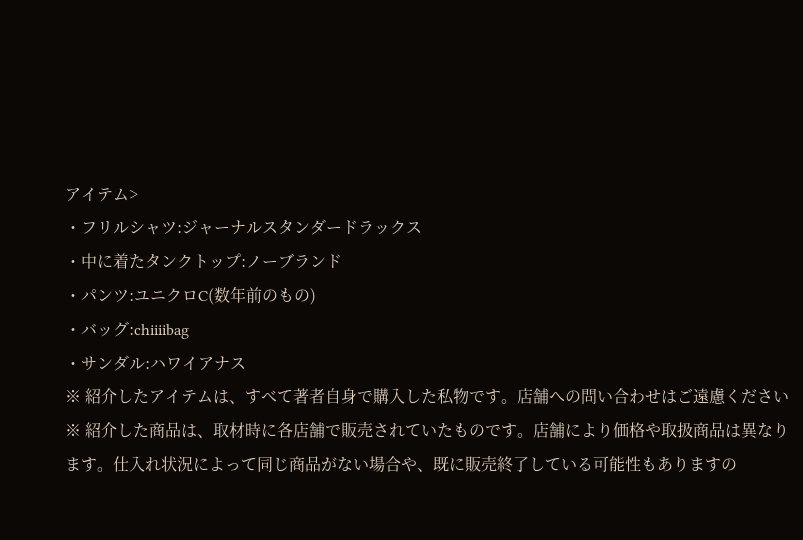アイテム>
・フリルシャツ:ジャーナルスタンダードラックス
・中に着たタンクトップ:ノーブランド
・パンツ:ユニクロC(数年前のもの)
・バッグ:chiiiibag
・サンダル:ハワイアナス
※ 紹介したアイテムは、すべて著者自身で購入した私物です。店舗への問い合わせはご遠慮ください
※ 紹介した商品は、取材時に各店舗で販売されていたものです。店舗により価格や取扱商品は異なります。仕入れ状況によって同じ商品がない場合や、既に販売終了している可能性もありますの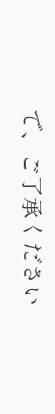で、ご了承ください